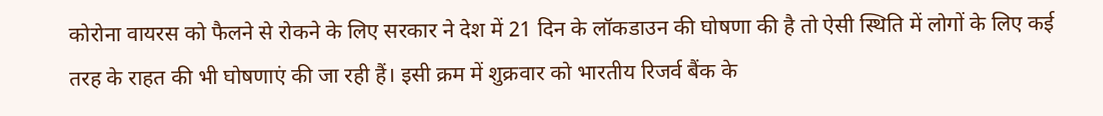कोरोना वायरस को फैलने से रोकने के लिए सरकार ने देश में 21 दिन के लॉकडाउन की घोषणा की है तो ऐसी स्थिति में लोगों के लिए कई तरह के राहत की भी घोषणाएं की जा रही हैं। इसी क्रम में शुक्रवार को भारतीय रिजर्व बैंक के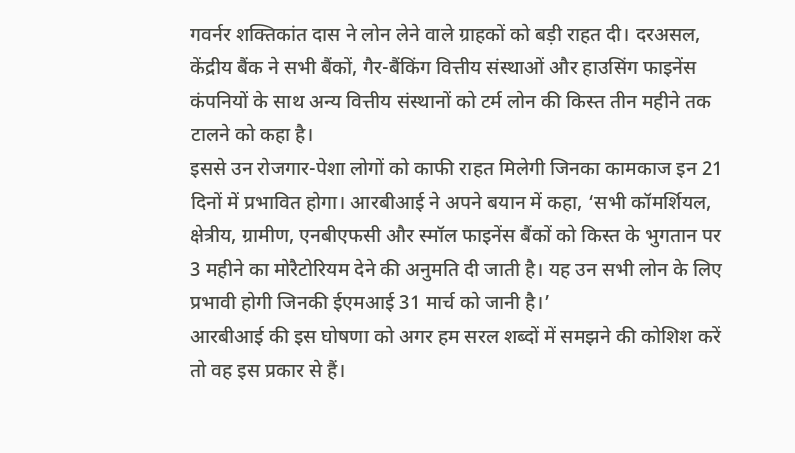गवर्नर शक्तिकांत दास ने लोन लेने वाले ग्राहकों को बड़ी राहत दी। दरअसल, केंद्रीय बैंक ने सभी बैंकों, गैर-बैंकिंग वित्तीय संस्थाओं और हाउसिंग फाइनेंस कंपनियों के साथ अन्य वित्तीय संस्थानों को टर्म लोन की किस्त तीन महीने तक टालने को कहा है।
इससे उन रोजगार-पेशा लोगों को काफी राहत मिलेगी जिनका कामकाज इन 21 दिनों में प्रभावित होगा। आरबीआई ने अपने बयान में कहा, ‘सभी कॉमर्शियल, क्षेत्रीय, ग्रामीण, एनबीएफसी और स्मॉल फाइनेंस बैंकों को किस्त के भुगतान पर 3 महीने का मोरैटोरियम देने की अनुमति दी जाती है। यह उन सभी लोन के लिए प्रभावी होगी जिनकी ईएमआई 31 मार्च को जानी है।’
आरबीआई की इस घोषणा को अगर हम सरल शब्दों में समझने की कोशिश करें तो वह इस प्रकार से हैं।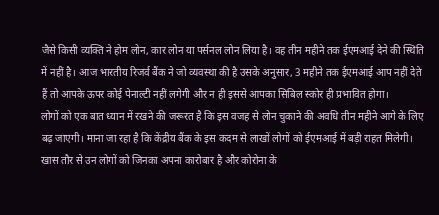जैसे किसी व्यक्ति ने होम लोन, कार लोन या पर्सनल लोन लिया है। वह तीन महीने तक ईएमआई देने की स्थिति में नहीं है। आज भारतीय रिजर्व बैंक ने जो व्यवस्था की है उसके अनुसार, 3 महीने तक ईएमआई आप नहीं देते हैं तो आपके ऊपर कोई पेनाल्टी नहीं लगेगी और न ही इससे आपका सिबिल स्कोर ही प्रभावित होगा।
लोगों को एक बात ध्यान में रखने की जरूरत है कि इस वजह से लोन चुकाने की अवधि तीन महीने आगे के लिए बढ़ जाएगी। माना जा रहा है कि केंद्रीय बैंक के इस कदम से लाखों लोगों को ईएमआई में बड़ी राहत मिलेगी। खास तौर से उन लोगों को जिनका अपना कारोबार है और कोरोना के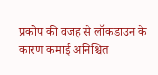प्रकोप की वजह से लॉकडाउन के कारण कमाई अनिश्चित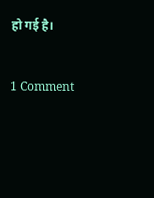हो गई है।


1 Comment